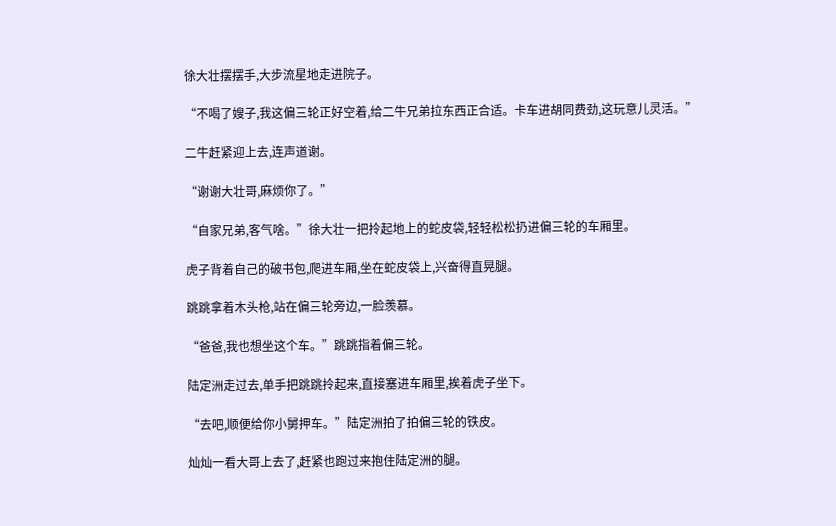徐大壮摆摆手,大步流星地走进院子。

“不喝了嫂子,我这偏三轮正好空着,给二牛兄弟拉东西正合适。卡车进胡同费劲,这玩意儿灵活。”

二牛赶紧迎上去,连声道谢。

“谢谢大壮哥,麻烦你了。”

“自家兄弟,客气啥。”徐大壮一把拎起地上的蛇皮袋,轻轻松松扔进偏三轮的车厢里。

虎子背着自己的破书包,爬进车厢,坐在蛇皮袋上,兴奋得直晃腿。

跳跳拿着木头枪,站在偏三轮旁边,一脸羡慕。

“爸爸,我也想坐这个车。”跳跳指着偏三轮。

陆定洲走过去,单手把跳跳拎起来,直接塞进车厢里,挨着虎子坐下。

“去吧,顺便给你小舅押车。”陆定洲拍了拍偏三轮的铁皮。

灿灿一看大哥上去了,赶紧也跑过来抱住陆定洲的腿。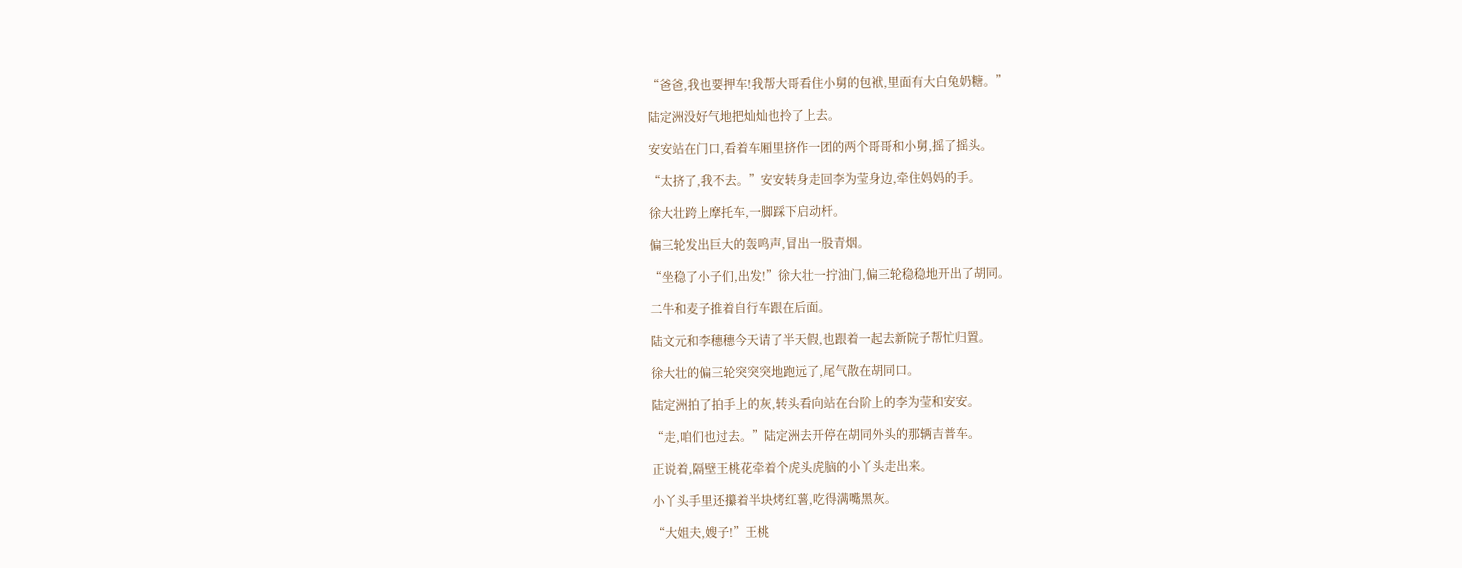“爸爸,我也要押车!我帮大哥看住小舅的包袱,里面有大白兔奶糖。”

陆定洲没好气地把灿灿也拎了上去。

安安站在门口,看着车厢里挤作一团的两个哥哥和小舅,摇了摇头。

“太挤了,我不去。”安安转身走回李为莹身边,牵住妈妈的手。

徐大壮跨上摩托车,一脚踩下启动杆。

偏三轮发出巨大的轰鸣声,冒出一股青烟。

“坐稳了小子们,出发!”徐大壮一拧油门,偏三轮稳稳地开出了胡同。

二牛和麦子推着自行车跟在后面。

陆文元和李穗穗今天请了半天假,也跟着一起去新院子帮忙归置。

徐大壮的偏三轮突突突地跑远了,尾气散在胡同口。

陆定洲拍了拍手上的灰,转头看向站在台阶上的李为莹和安安。

“走,咱们也过去。”陆定洲去开停在胡同外头的那辆吉普车。

正说着,隔壁王桃花牵着个虎头虎脑的小丫头走出来。

小丫头手里还攥着半块烤红薯,吃得满嘴黑灰。

“大姐夫,嫂子!”王桃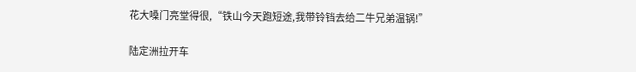花大嗓门亮堂得很,“铁山今天跑短途,我带铃铛去给二牛兄弟温锅!”

陆定洲拉开车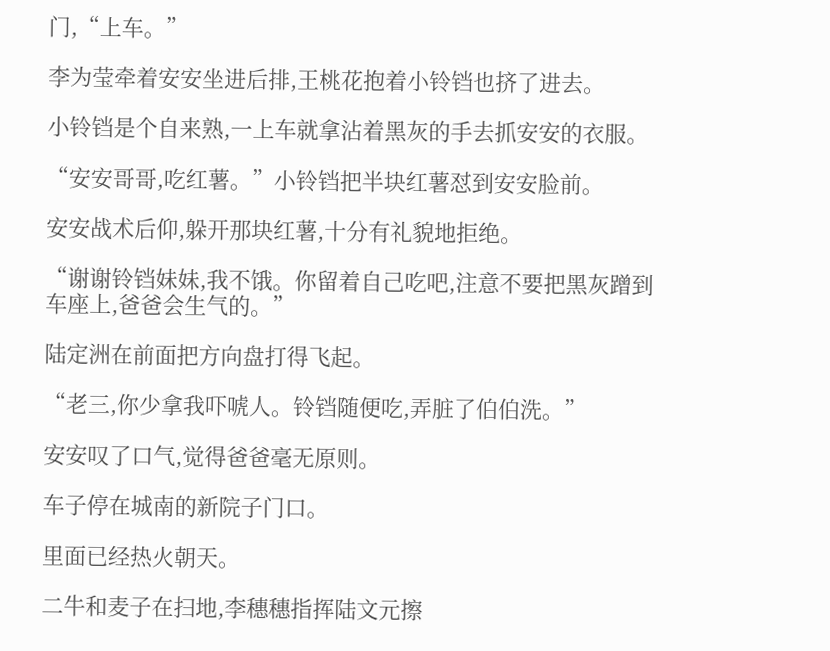门,“上车。”

李为莹牵着安安坐进后排,王桃花抱着小铃铛也挤了进去。

小铃铛是个自来熟,一上车就拿沾着黑灰的手去抓安安的衣服。

“安安哥哥,吃红薯。”小铃铛把半块红薯怼到安安脸前。

安安战术后仰,躲开那块红薯,十分有礼貌地拒绝。

“谢谢铃铛妹妹,我不饿。你留着自己吃吧,注意不要把黑灰蹭到车座上,爸爸会生气的。”

陆定洲在前面把方向盘打得飞起。

“老三,你少拿我吓唬人。铃铛随便吃,弄脏了伯伯洗。”

安安叹了口气,觉得爸爸毫无原则。

车子停在城南的新院子门口。

里面已经热火朝天。

二牛和麦子在扫地,李穗穗指挥陆文元擦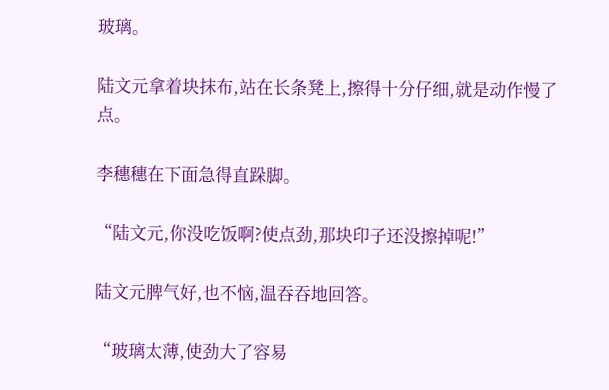玻璃。

陆文元拿着块抹布,站在长条凳上,擦得十分仔细,就是动作慢了点。

李穗穗在下面急得直跺脚。

“陆文元,你没吃饭啊?使点劲,那块印子还没擦掉呢!”

陆文元脾气好,也不恼,温吞吞地回答。

“玻璃太薄,使劲大了容易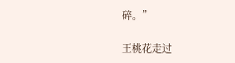碎。”

王桃花走过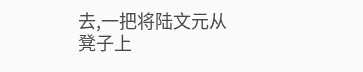去,一把将陆文元从凳子上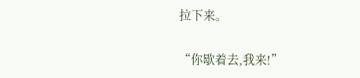拉下来。

“你歇着去,我来!”